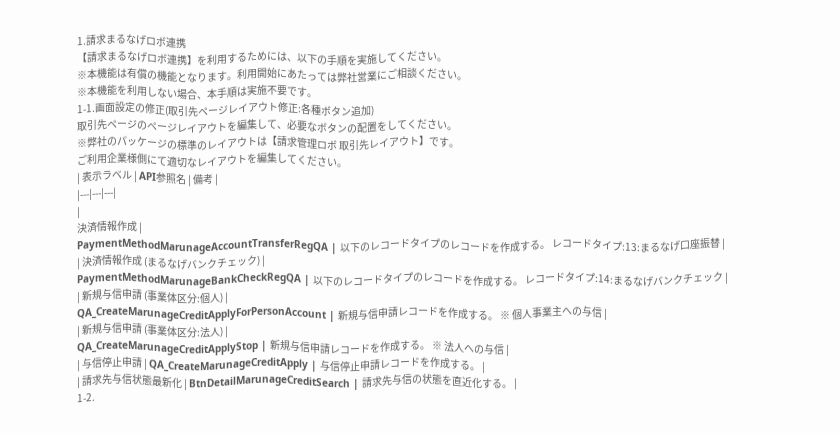1.請求まるなげロボ連携
【請求まるなげロボ連携】を利用するためには、以下の手順を実施してください。
※本機能は有償の機能となります。利用開始にあたっては弊社営業にご相談ください。
※本機能を利用しない場合、本手順は実施不要です。
1-1.画面設定の修正(取引先ページレイアウト修正:各種ボタン追加)
取引先ページのページレイアウトを編集して、必要なボタンの配置をしてください。
※弊社のパッケージの標準のレイアウトは【請求管理ロボ 取引先レイアウト】です。
ご利用企業様側にて適切なレイアウトを編集してください。
| 表示ラベル | API参照名 | 備考 |
|---|---|---|
|
決済情報作成 |
PaymentMethodMarunageAccountTransferRegQA | 以下のレコードタイプのレコードを作成する。 レコードタイプ:13:まるなげ口座振替 |
| 決済情報作成 (まるなげバンクチェック) |
PaymentMethodMarunageBankCheckRegQA | 以下のレコードタイプのレコードを作成する。 レコードタイプ:14:まるなげバンクチェック |
| 新規与信申請 (事業体区分:個人) |
QA_CreateMarunageCreditApplyForPersonAccount | 新規与信申請レコードを作成する。 ※ 個人事業主への与信 |
| 新規与信申請 (事業体区分:法人) |
QA_CreateMarunageCreditApplyStop | 新規与信申請レコードを作成する。 ※ 法人への与信 |
| 与信停止申請 | QA_CreateMarunageCreditApply | 与信停止申請レコードを作成する。 |
| 請求先与信状態最新化 | BtnDetailMarunageCreditSearch | 請求先与信の状態を直近化する。 |
1-2.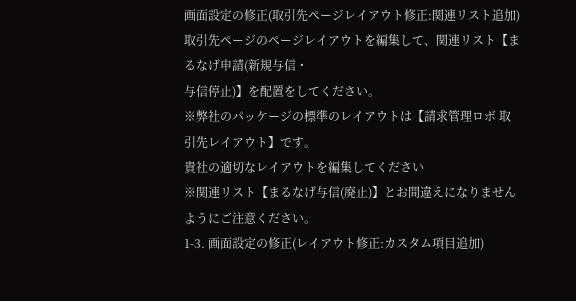画面設定の修正(取引先ページレイアウト修正:関連リスト追加)
取引先ページのページレイアウトを編集して、関連リスト【まるなげ申請(新規与信・
与信停止)】を配置をしてください。
※弊社のパッケージの標準のレイアウトは【請求管理ロボ 取引先レイアウト】です。
貴社の適切なレイアウトを編集してください
※関連リスト【まるなげ与信(廃止)】とお間違えになりませんようにご注意ください。
1-3. 画面設定の修正(レイアウト修正:カスタム項目追加)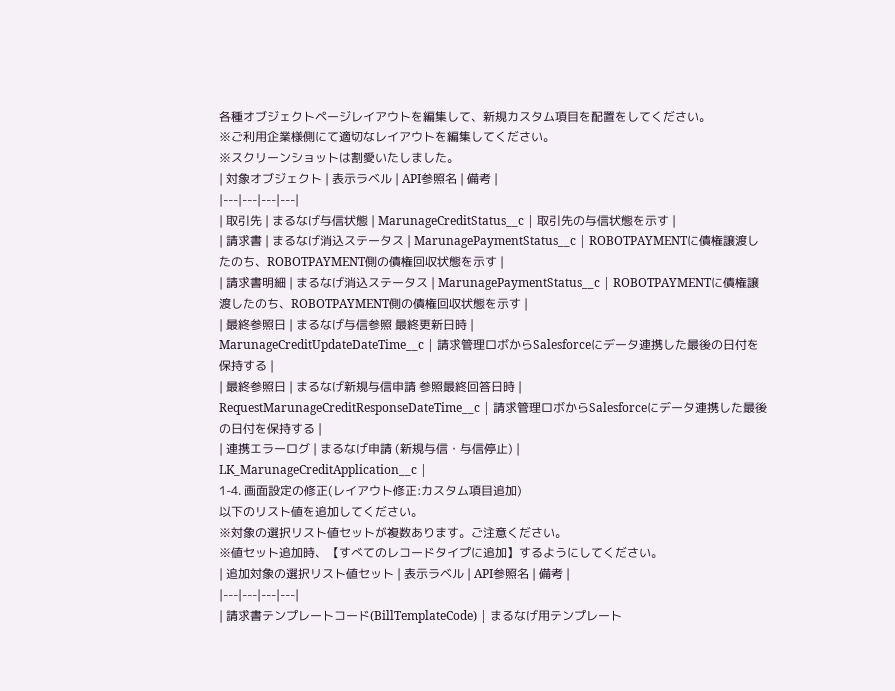各種オブジェクトページレイアウトを編集して、新規カスタム項目を配置をしてください。
※ご利用企業様側にて適切なレイアウトを編集してください。
※スクリーンショットは割愛いたしました。
| 対象オブジェクト | 表示ラベル | API参照名 | 備考 |
|---|---|---|---|
| 取引先 | まるなげ与信状態 | MarunageCreditStatus__c | 取引先の与信状態を示す |
| 請求書 | まるなげ消込ステータス | MarunagePaymentStatus__c | ROBOTPAYMENTに債権譲渡したのち、ROBOTPAYMENT側の債権回収状態を示す |
| 請求書明細 | まるなげ消込ステータス | MarunagePaymentStatus__c | ROBOTPAYMENTに債権譲渡したのち、ROBOTPAYMENT側の債権回収状態を示す |
| 最終参照日 | まるなげ与信参照 最終更新日時 |
MarunageCreditUpdateDateTime__c | 請求管理ロボからSalesforceにデータ連携した最後の日付を保持する |
| 最終参照日 | まるなげ新規与信申請 参照最終回答日時 |
RequestMarunageCreditResponseDateTime__c | 請求管理ロボからSalesforceにデータ連携した最後の日付を保持する |
| 連携エラーログ | まるなげ申請 (新規与信・与信停止) |
LK_MarunageCreditApplication__c |
1-4. 画面設定の修正(レイアウト修正:カスタム項目追加)
以下のリスト値を追加してください。
※対象の選択リスト値セットが複数あります。ご注意ください。
※値セット追加時、【すべてのレコードタイプに追加】するようにしてください。
| 追加対象の選択リスト値セット | 表示ラベル | API参照名 | 備考 |
|---|---|---|---|
| 請求書テンプレートコード(BillTemplateCode) | まるなげ用テンプレート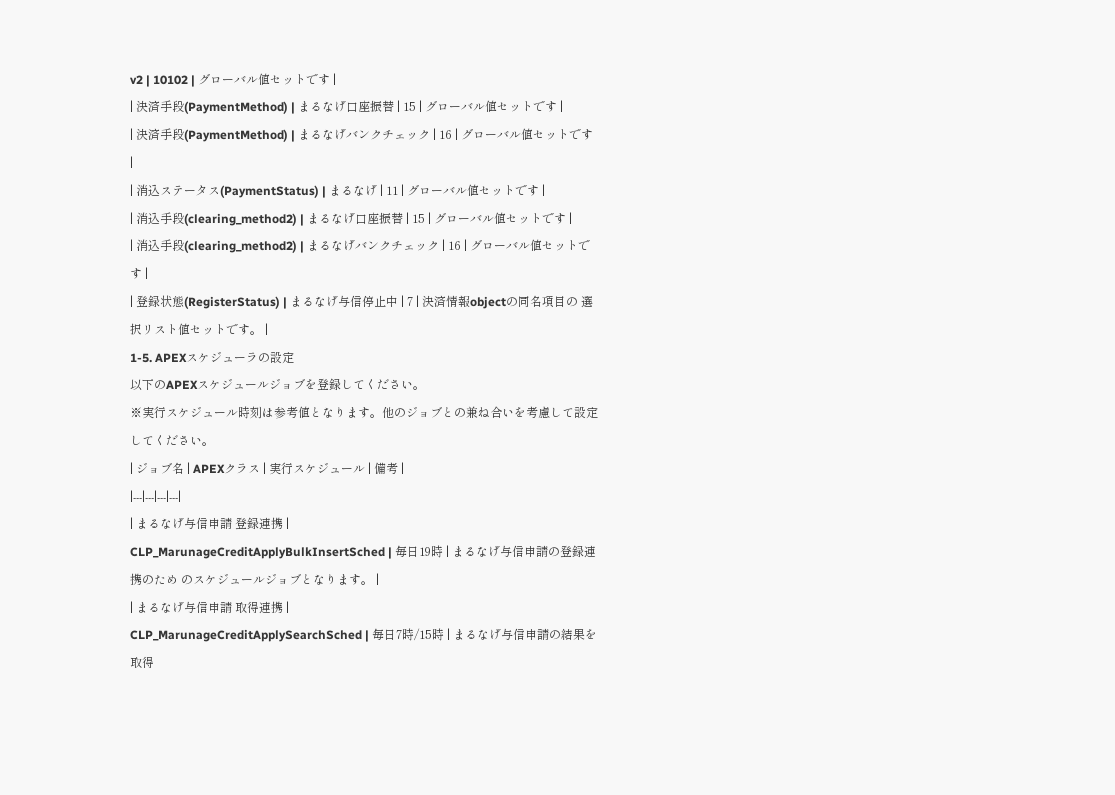v2 | 10102 | グローバル値セットです |
| 決済手段(PaymentMethod) | まるなげ口座振替 | 15 | グローバル値セットです |
| 決済手段(PaymentMethod) | まるなげバンクチェック | 16 | グローバル値セットです |
| 消込ステータス(PaymentStatus) | まるなげ | 11 | グローバル値セットです |
| 消込手段(clearing_method2) | まるなげ口座振替 | 15 | グローバル値セットです |
| 消込手段(clearing_method2) | まるなげバンクチェック | 16 | グローバル値セットです |
| 登録状態(RegisterStatus) | まるなげ与信停止中 | 7 | 決済情報objectの同名項目の 選択リスト値セットです。 |
1-5. APEXスケジューラの設定
以下のAPEXスケジュールジョブを登録してください。
※実行スケジュール時刻は参考値となります。他のジョブとの兼ね合いを考慮して設定してください。
| ジョブ名 | APEXクラス | 実行スケジュール | 備考 |
|---|---|---|---|
| まるなげ与信申請 登録連携 |
CLP_MarunageCreditApplyBulkInsertSched | 毎日19時 | まるなげ与信申請の登録連携のため のスケジュールジョブとなります。 |
| まるなげ与信申請 取得連携 |
CLP_MarunageCreditApplySearchSched | 毎日7時/15時 | まるなげ与信申請の結果を取得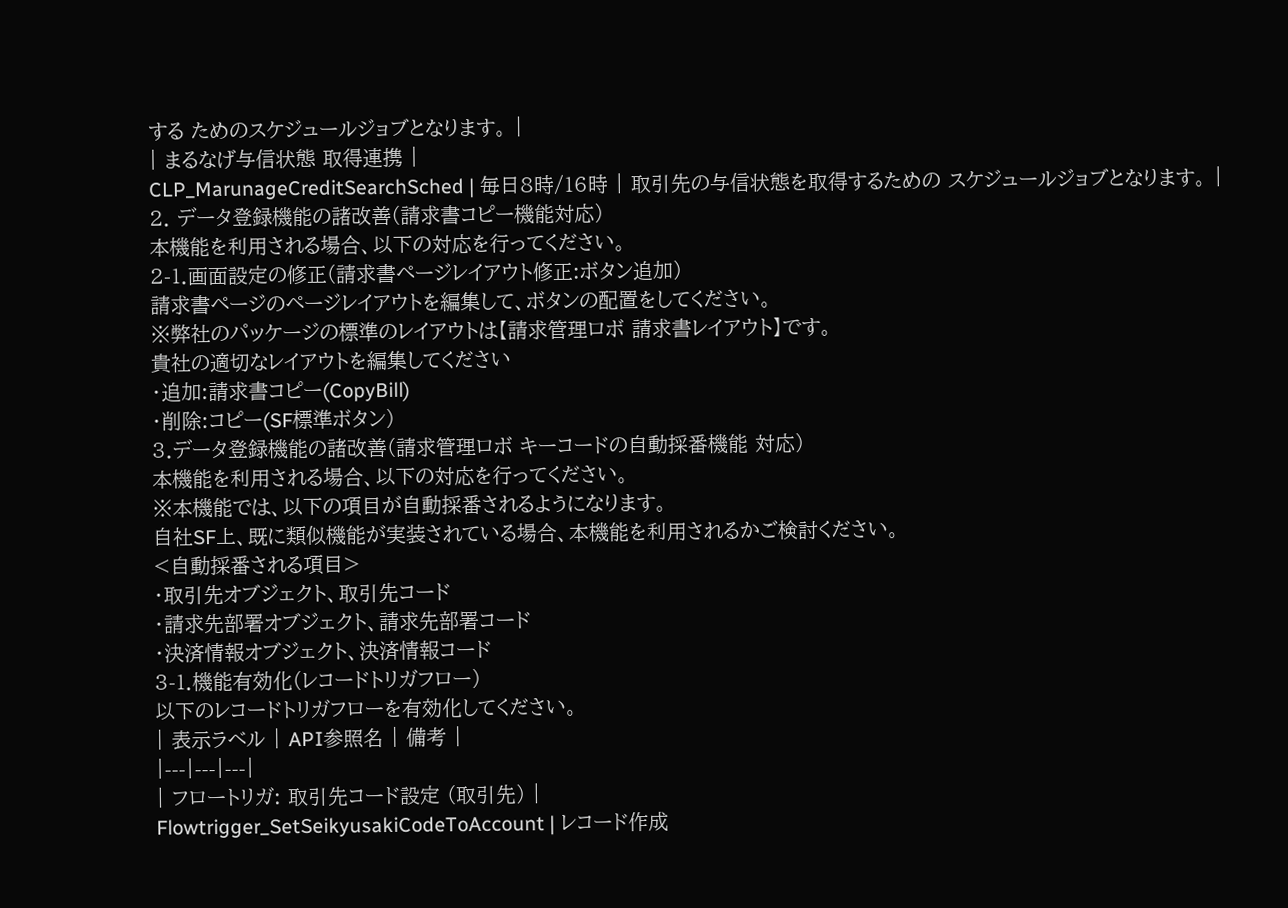する ためのスケジュールジョブとなります。 |
| まるなげ与信状態 取得連携 |
CLP_MarunageCreditSearchSched | 毎日8時/16時 | 取引先の与信状態を取得するための スケジュールジョブとなります。 |
2. データ登録機能の諸改善(請求書コピー機能対応)
本機能を利用される場合、以下の対応を行ってください。
2-1.画面設定の修正(請求書ページレイアウト修正:ボタン追加)
請求書ページのページレイアウトを編集して、ボタンの配置をしてください。
※弊社のパッケージの標準のレイアウトは【請求管理ロボ 請求書レイアウト】です。
貴社の適切なレイアウトを編集してください
・追加:請求書コピー(CopyBill)
・削除:コピー(SF標準ボタン)
3.データ登録機能の諸改善(請求管理ロボ キーコードの自動採番機能 対応)
本機能を利用される場合、以下の対応を行ってください。
※本機能では、以下の項目が自動採番されるようになります。
自社SF上、既に類似機能が実装されている場合、本機能を利用されるかご検討ください。
<自動採番される項目>
・取引先オブジェクト、取引先コード
・請求先部署オブジェクト、請求先部署コード
・決済情報オブジェクト、決済情報コード
3-1.機能有効化(レコードトリガフロー)
以下のレコードトリガフローを有効化してください。
| 表示ラベル | API参照名 | 備考 |
|---|---|---|
| フロートリガ: 取引先コード設定 (取引先) |
Flowtrigger_SetSeikyusakiCodeToAccount | レコード作成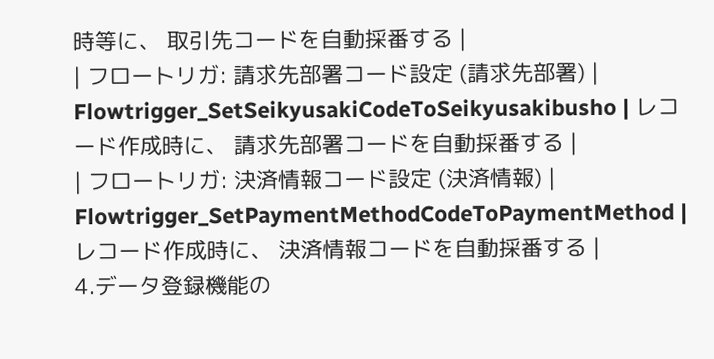時等に、 取引先コードを自動採番する |
| フロートリガ: 請求先部署コード設定 (請求先部署) |
Flowtrigger_SetSeikyusakiCodeToSeikyusakibusho | レコード作成時に、 請求先部署コードを自動採番する |
| フロートリガ: 決済情報コード設定 (決済情報) |
Flowtrigger_SetPaymentMethodCodeToPaymentMethod | レコード作成時に、 決済情報コードを自動採番する |
4.データ登録機能の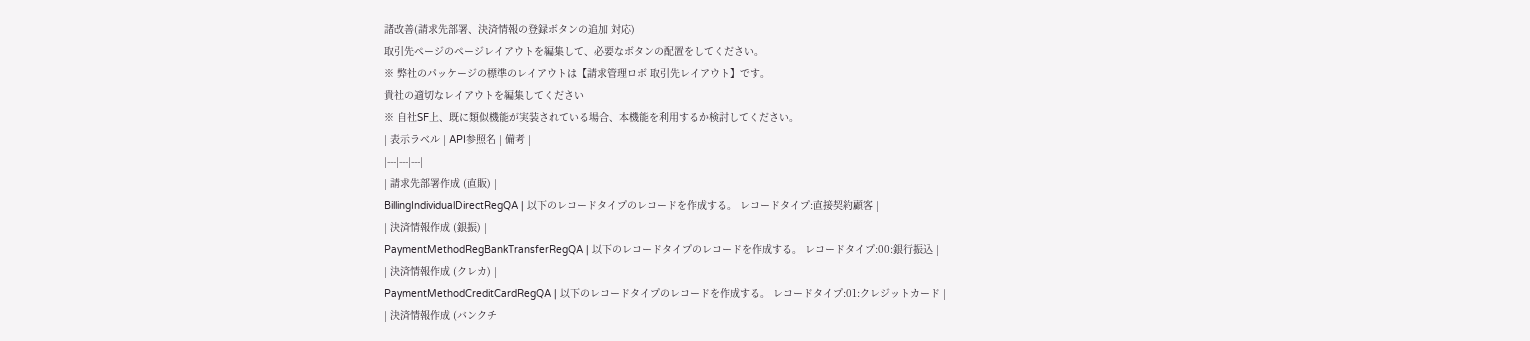諸改善(請求先部署、決済情報の登録ボタンの追加 対応)
取引先ページのページレイアウトを編集して、必要なボタンの配置をしてください。
※ 弊社のパッケージの標準のレイアウトは【請求管理ロボ 取引先レイアウト】です。
貴社の適切なレイアウトを編集してください
※ 自社SF上、既に類似機能が実装されている場合、本機能を利用するか検討してください。
| 表示ラベル | API参照名 | 備考 |
|---|---|---|
| 請求先部署作成 (直販) |
BillingIndividualDirectRegQA | 以下のレコードタイプのレコードを作成する。 レコードタイプ:直接契約顧客 |
| 決済情報作成 (銀振) |
PaymentMethodRegBankTransferRegQA | 以下のレコードタイプのレコードを作成する。 レコードタイプ:00:銀行振込 |
| 決済情報作成 (クレカ) |
PaymentMethodCreditCardRegQA | 以下のレコードタイプのレコードを作成する。 レコードタイプ:01:クレジットカード |
| 決済情報作成 (バンクチ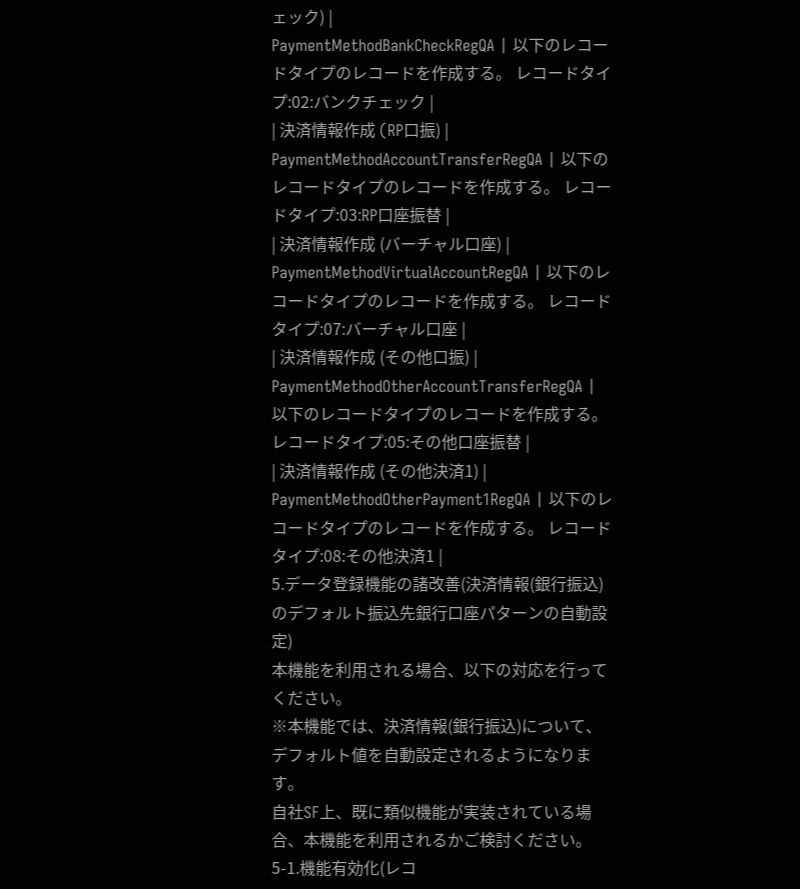ェック) |
PaymentMethodBankCheckRegQA | 以下のレコードタイプのレコードを作成する。 レコードタイプ:02:バンクチェック |
| 決済情報作成 (RP口振) |
PaymentMethodAccountTransferRegQA | 以下のレコードタイプのレコードを作成する。 レコードタイプ:03:RP口座振替 |
| 決済情報作成 (バーチャル口座) |
PaymentMethodVirtualAccountRegQA | 以下のレコードタイプのレコードを作成する。 レコードタイプ:07:バーチャル口座 |
| 決済情報作成 (その他口振) |
PaymentMethodOtherAccountTransferRegQA | 以下のレコードタイプのレコードを作成する。 レコードタイプ:05:その他口座振替 |
| 決済情報作成 (その他決済1) |
PaymentMethodOtherPayment1RegQA | 以下のレコードタイプのレコードを作成する。 レコードタイプ:08:その他決済1 |
5.データ登録機能の諸改善(決済情報(銀行振込)のデフォルト振込先銀行口座パターンの自動設定)
本機能を利用される場合、以下の対応を行ってください。
※本機能では、決済情報(銀行振込)について、デフォルト値を自動設定されるようになります。
自社SF上、既に類似機能が実装されている場合、本機能を利用されるかご検討ください。
5-1.機能有効化(レコ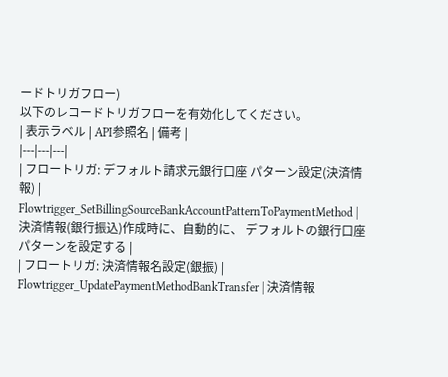ードトリガフロー)
以下のレコードトリガフローを有効化してください。
| 表示ラベル | API参照名 | 備考 |
|---|---|---|
| フロートリガ: デフォルト請求元銀行口座 パターン設定(決済情報) |
Flowtrigger_SetBillingSourceBankAccountPatternToPaymentMethod | 決済情報(銀行振込)作成時に、自動的に、 デフォルトの銀行口座パターンを設定する |
| フロートリガ: 決済情報名設定(銀振) |
Flowtrigger_UpdatePaymentMethodBankTransfer | 決済情報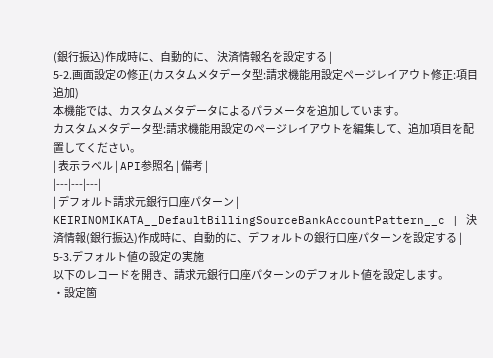(銀行振込)作成時に、自動的に、 決済情報名を設定する |
5-2.画面設定の修正(カスタムメタデータ型:請求機能用設定ページレイアウト修正:項目追加)
本機能では、カスタムメタデータによるパラメータを追加しています。
カスタムメタデータ型:請求機能用設定のページレイアウトを編集して、追加項目を配置してください。
| 表示ラベル | API参照名 | 備考 |
|---|---|---|
| デフォルト請求元銀行口座パターン | KEIRINOMIKATA__DefaultBillingSourceBankAccountPattern__c | 決済情報(銀行振込)作成時に、自動的に、デフォルトの銀行口座パターンを設定する |
5-3.デフォルト値の設定の実施
以下のレコードを開き、請求元銀行口座パターンのデフォルト値を設定します。
・設定箇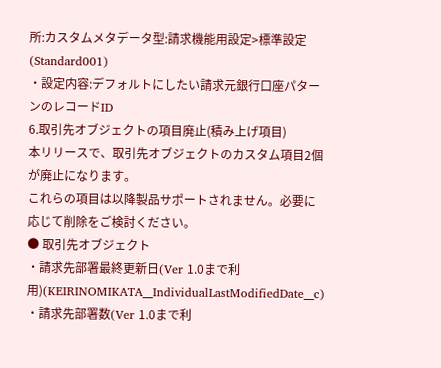所:カスタムメタデータ型:請求機能用設定>標準設定(Standard001)
・設定内容:デフォルトにしたい請求元銀行口座パターンのレコードID
6.取引先オブジェクトの項目廃止(積み上げ項目)
本リリースで、取引先オブジェクトのカスタム項目2個が廃止になります。
これらの項目は以降製品サポートされません。必要に応じて削除をご検討ください。
● 取引先オブジェクト
・請求先部署最終更新日(Ver 1.0まで利用)(KEIRINOMIKATA__IndividualLastModifiedDate__c)
・請求先部署数(Ver 1.0まで利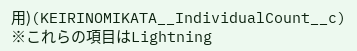用)(KEIRINOMIKATA__IndividualCount__c)
※これらの項目はLightning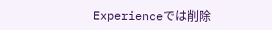Experienceでは削除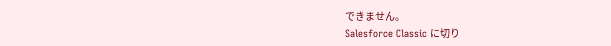できません。
Salesforce Classic に切り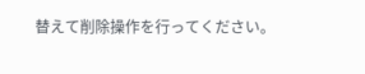替えて削除操作を行ってください。